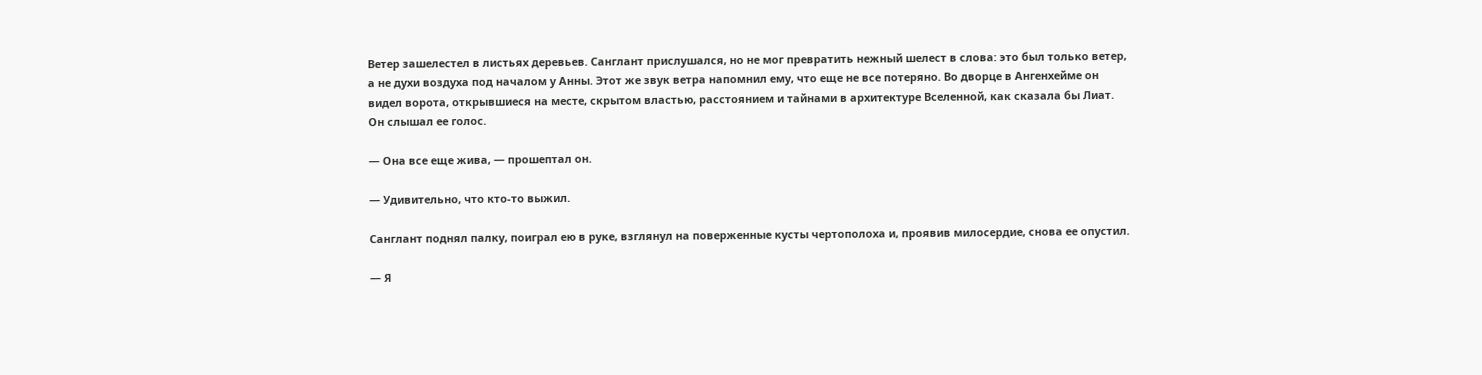Ветер зашелестел в листьях деревьев. Санглант прислушался, но не мог превратить нежный шелест в слова: это был только ветер, а не духи воздуха под началом у Анны. Этот же звук ветра напомнил ему, что еще не все потеряно. Во дворце в Ангенхейме он видел ворота, открывшиеся на месте, скрытом властью, расстоянием и тайнами в архитектуре Вселенной, как сказала бы Лиат. Он слышал ее голос.

— Она все еще жива, — прошептал он.

— Удивительно, что кто-то выжил.

Санглант поднял палку, поиграл ею в руке, взглянул на поверженные кусты чертополоха и, проявив милосердие, снова ее опустил.

— Я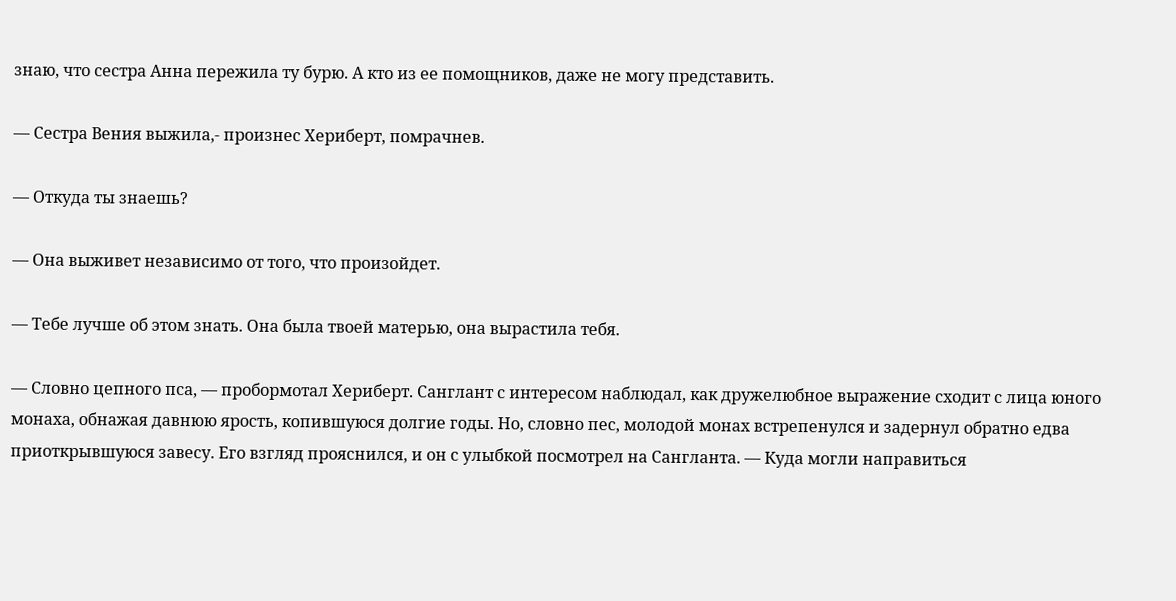знаю, что сестра Анна пережила ту бурю. А кто из ее помощников, даже не могу представить.

— Сестра Вения выжила,- произнес Хериберт, помрачнев.

— Откуда ты знаешь?

— Она выживет независимо от того, что произойдет.

— Тебе лучше об этом знать. Она была твоей матерью, она вырастила тебя.

— Словно цепного пса, — пробормотал Хериберт. Санглант с интересом наблюдал, как дружелюбное выражение сходит с лица юного монаха, обнажая давнюю ярость, копившуюся долгие годы. Но, словно пес, молодой монах встрепенулся и задернул обратно едва приоткрывшуюся завесу. Его взгляд прояснился, и он с улыбкой посмотрел на Сангланта. — Куда могли направиться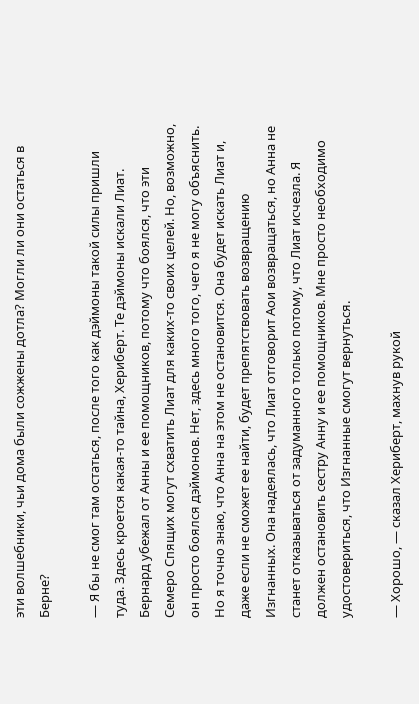эти волшебники, чьи дома были сожжены дотла? Могли ли они остаться в Берне?

— Я бы не смог там остаться, после того как дэймоны такой силы пришли туда. Здесь кроется какая-то тайна, Хериберт. Те дэймоны искали Лиат. Бернард убежал от Анны и ее помощников, потому что боялся, что эти Семеро Спящих могут схватить Лиат для каких-то своих целей. Но, возможно, он просто боялся дэймонов. Нет, здесь много того, чего я не могу объяснить. Но я точно знаю, что Анна на этом не остановится. Она будет искать Лиат и, даже если не сможет ее найти, будет препятствовать возвращению Изгнанных. Она надеялась, что Лиат отговорит Аои возвращаться, но Анна не станет отказываться от задуманного только потому, что Лиат исчезла. Я должен остановить сестру Анну и ее помощников. Мне просто необходимо удостовериться, что Изгнанные смогут вернуться.

— Хорошо, — сказал Хериберт, махнув рукой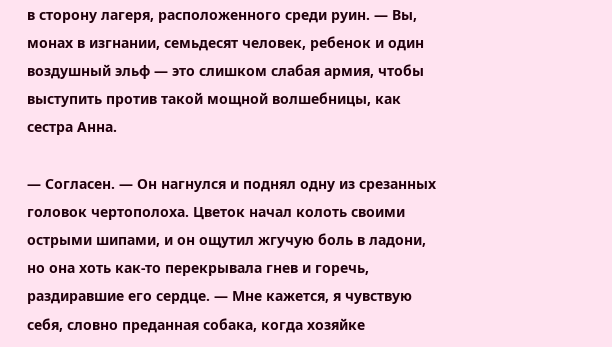в сторону лагеря, расположенного среди руин. — Вы, монах в изгнании, семьдесят человек, ребенок и один воздушный эльф — это слишком слабая армия, чтобы выступить против такой мощной волшебницы, как сестра Анна.

— Согласен. — Он нагнулся и поднял одну из срезанных головок чертополоха. Цветок начал колоть своими острыми шипами, и он ощутил жгучую боль в ладони, но она хоть как-то перекрывала гнев и горечь, раздиравшие его сердце. — Мне кажется, я чувствую себя, словно преданная собака, когда хозяйке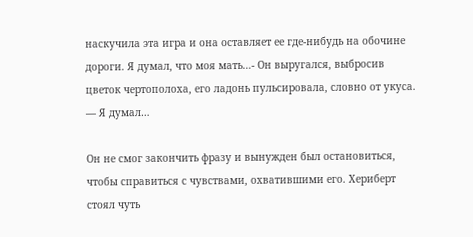наскучила эта игра и она оставляет ее где-нибудь на обочине дороги. Я думал, что моя мать…- Он выругался, выбросив цветок чертополоха, его ладонь пульсировала, словно от укуса. — Я думал…

Он не смог закончить фразу и вынужден был остановиться, чтобы справиться с чувствами, охватившими его. Хериберт стоял чуть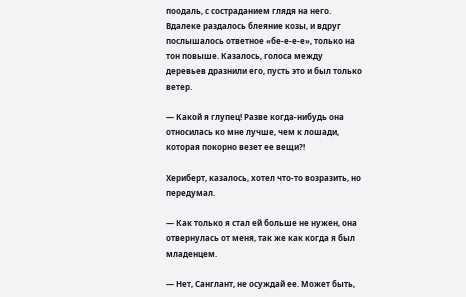поодаль, с состраданием глядя на него. Вдалеке раздалось блеяние козы, и вдруг послышалось ответное «бе-е-е-е», только на тон повыше. Казалось, голоса между деревьев дразнили его, пусть это и был только ветер.

— Какой я глупец! Разве когда-нибудь она относилась ко мне лучше, чем к лошади, которая покорно везет ее вещи?!

Хериберт, казалось, хотел что-то возразить, но передумал.

— Как только я стал ей больше не нужен, она отвернулась от меня, так же как когда я был младенцем.

— Нет, Санглант, не осуждай ее. Может быть,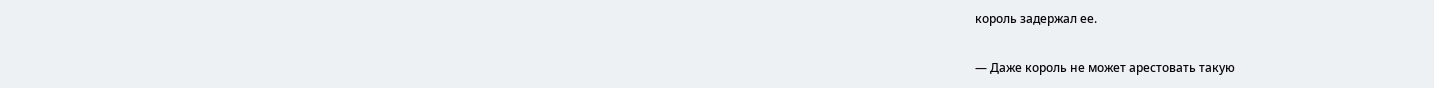король задержал ее.

— Даже король не может арестовать такую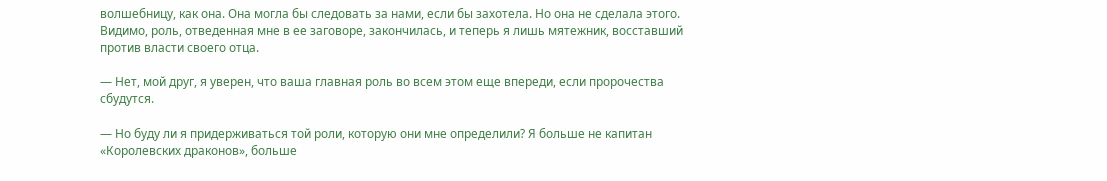волшебницу, как она. Она могла бы следовать за нами, если бы захотела. Но она не сделала этого. Видимо, роль, отведенная мне в ее заговоре, закончилась, и теперь я лишь мятежник, восставший против власти своего отца.

— Нет, мой друг, я уверен, что ваша главная роль во всем этом еще впереди, если пророчества сбудутся.

— Но буду ли я придерживаться той роли, которую они мне определили? Я больше не капитан «Королевских драконов», больше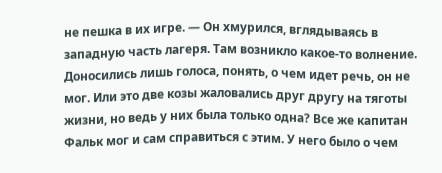не пешка в их игре. — Он хмурился, вглядываясь в западную часть лагеря. Там возникло какое-то волнение. Доносились лишь голоса, понять, о чем идет речь, он не мог. Или это две козы жаловались друг другу на тяготы жизни, но ведь у них была только одна? Все же капитан Фальк мог и сам справиться с этим. У него было о чем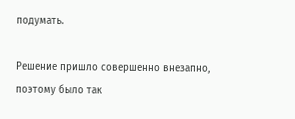подумать.

Решение пришло совершенно внезапно, поэтому было так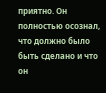приятно. Он полностью осознал, что должно было быть сделано и что он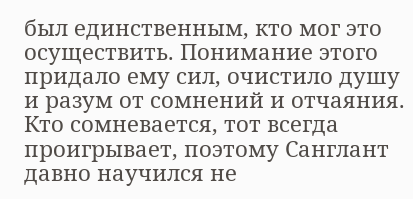был единственным, кто мог это осуществить. Понимание этого придало ему сил, очистило душу и разум от сомнений и отчаяния. Кто сомневается, тот всегда проигрывает, поэтому Санглант давно научился не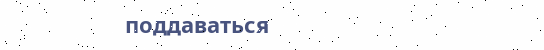поддаваться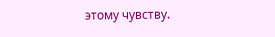этому чувству.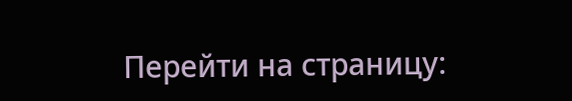Перейти на страницу: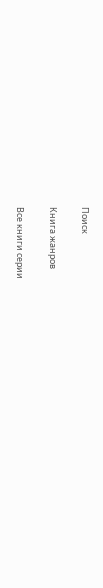Поиск

Книга жанров

Все книги серии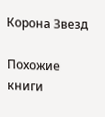Корона Звезд

Похожие книги